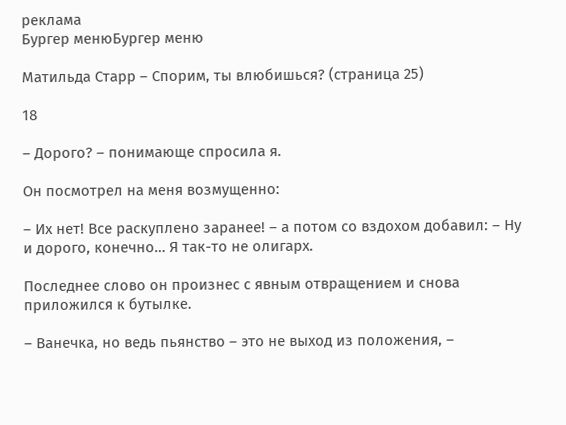реклама
Бургер менюБургер меню

Матильда Старр – Спорим, ты влюбишься? (страница 25)

18

– Дорого? – понимающе спросила я.

Он посмотрел на меня возмущенно:

– Их нет! Все раскуплено заранее! – а потом со вздохом добавил: – Ну и дорого, конечно… Я так-то не олигарх.

Последнее слово он произнес с явным отвращением и снова приложился к бутылке.

– Ванечка, но ведь пьянство – это не выход из положения, –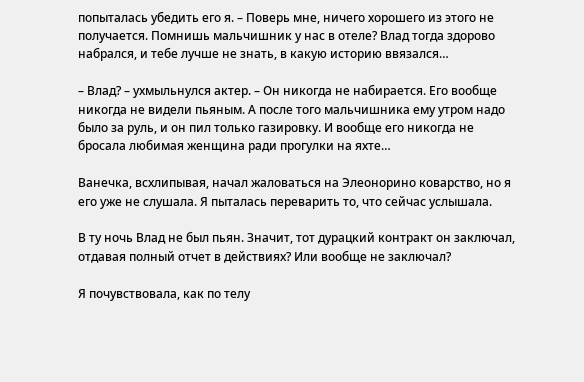попыталась убедить его я. – Поверь мне, ничего хорошего из этого не получается. Помнишь мальчишник у нас в отеле? Влад тогда здорово набрался, и тебе лучше не знать, в какую историю ввязался…

– Влад? – ухмыльнулся актер. – Он никогда не набирается. Его вообще никогда не видели пьяным. А после того мальчишника ему утром надо было за руль, и он пил только газировку. И вообще его никогда не бросала любимая женщина ради прогулки на яхте…

Ванечка, всхлипывая, начал жаловаться на Элеонорино коварство, но я его уже не слушала. Я пыталась переварить то, что сейчас услышала.

В ту ночь Влад не был пьян. Значит, тот дурацкий контракт он заключал, отдавая полный отчет в действиях? Или вообще не заключал?

Я почувствовала, как по телу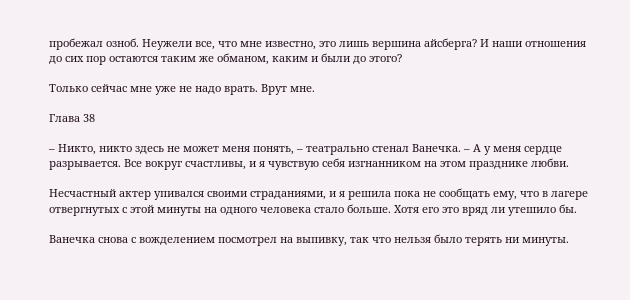пробежал озноб. Неужели все, что мне известно, это лишь вершина айсберга? И наши отношения до сих пор остаются таким же обманом, каким и были до этого?

Только сейчас мне уже не надо врать. Врут мне.

Глава 38

– Никто, никто здесь не может меня понять, – театрально стенал Ванечка. – А у меня сердце разрывается. Все вокруг счастливы, и я чувствую себя изгнанником на этом празднике любви.

Несчастный актер упивался своими страданиями, и я решила пока не сообщать ему, что в лагере отвергнутых с этой минуты на одного человека стало больше. Хотя его это вряд ли утешило бы.

Ванечка снова с вожделением посмотрел на выпивку, так что нельзя было терять ни минуты.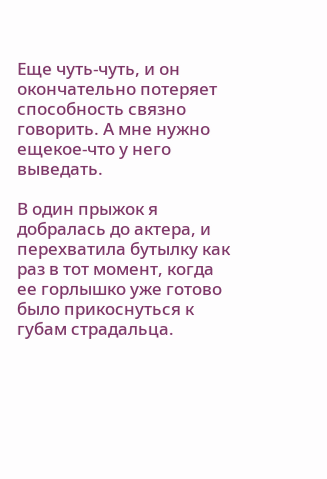Еще чуть-чуть, и он окончательно потеряет способность связно говорить. А мне нужно ещекое-что у него выведать.

В один прыжок я добралась до актера, и перехватила бутылку как раз в тот момент, когда ее горлышко уже готово было прикоснуться к губам страдальца.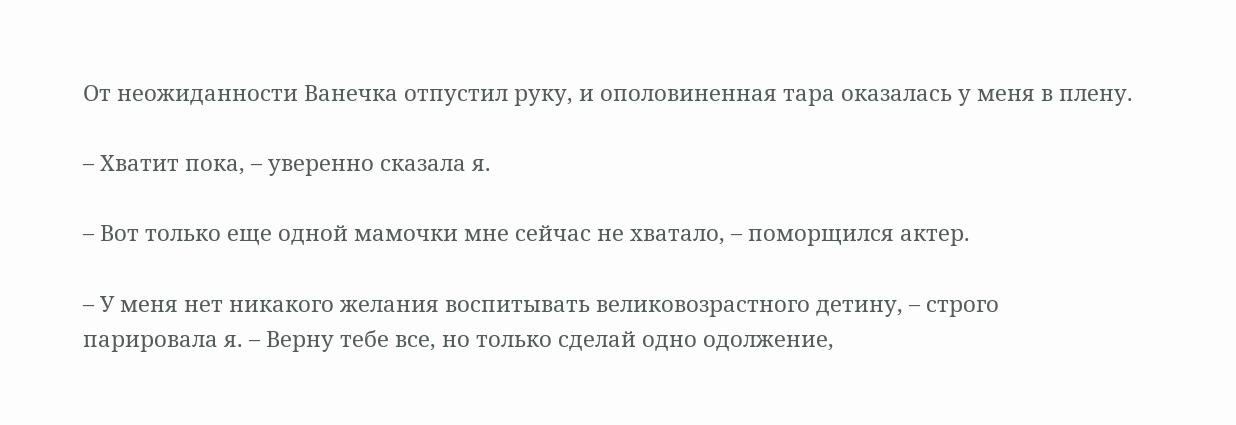От неожиданности Ванечка отпустил руку, и ополовиненная тара оказалась у меня в плену.

– Хватит пока, – уверенно сказала я.

– Вот только еще одной мамочки мне сейчас не хватало, – поморщился актер.

– У меня нет никакого желания воспитывать великовозрастного детину, – строго парировала я. – Верну тебе все, но только сделай одно одолжение,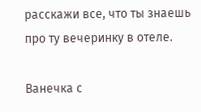расскажи все, что ты знаешь про ту вечеринку в отеле.

Ванечка с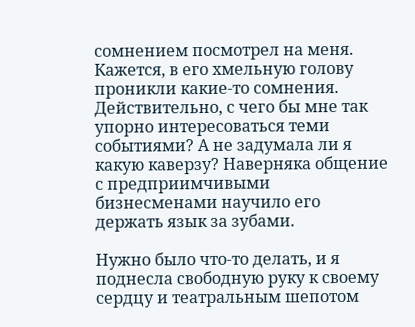сомнением посмотрел на меня. Кажется, в его хмельную голову проникли какие-то сомнения. Действительно, с чего бы мне так упорно интересоваться теми событиями? А не задумала ли я какую каверзу? Наверняка общение с предприимчивыми бизнесменами научило его держать язык за зубами.

Нужно было что-то делать, и я поднесла свободную руку к своему сердцу и театральным шепотом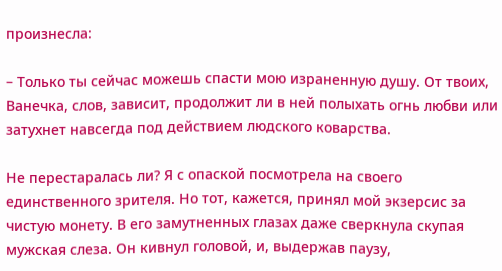произнесла:

– Только ты сейчас можешь спасти мою израненную душу. От твоих, Ванечка, слов, зависит, продолжит ли в ней полыхать огнь любви или затухнет навсегда под действием людского коварства.

Не перестаралась ли? Я с опаской посмотрела на своего единственного зрителя. Но тот, кажется, принял мой экзерсис за чистую монету. В его замутненных глазах даже сверкнула скупая мужская слеза. Он кивнул головой, и, выдержав паузу,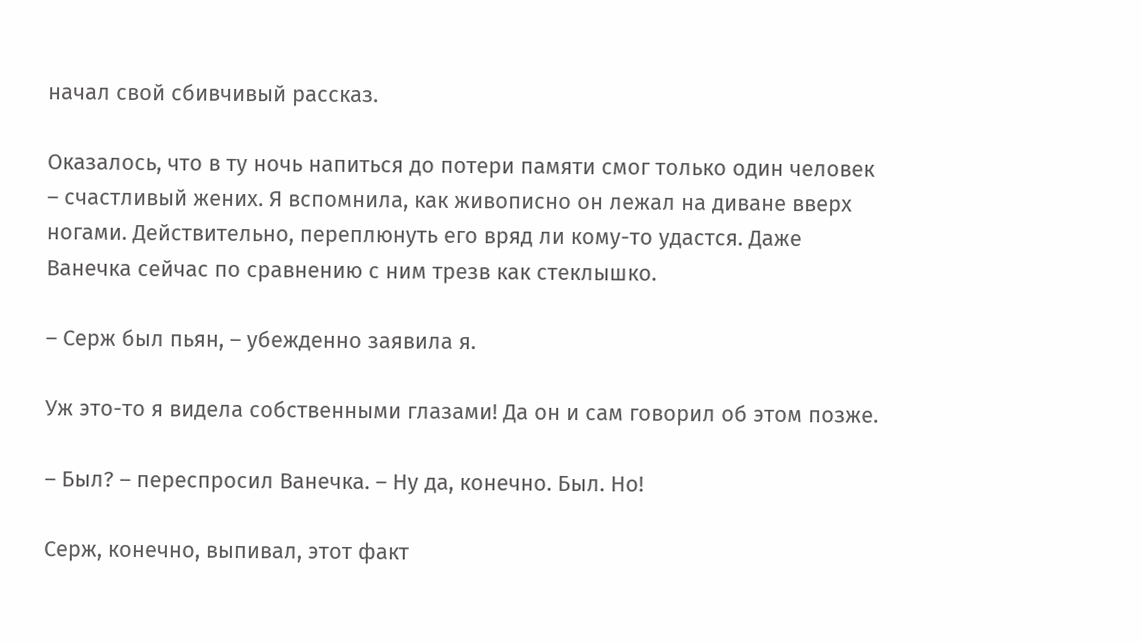начал свой сбивчивый рассказ.

Оказалось, что в ту ночь напиться до потери памяти смог только один человек – счастливый жених. Я вспомнила, как живописно он лежал на диване вверх ногами. Действительно, переплюнуть его вряд ли кому-то удастся. Даже Ванечка сейчас по сравнению с ним трезв как стеклышко.

– Серж был пьян, – убежденно заявила я.

Уж это-то я видела собственными глазами! Да он и сам говорил об этом позже.

– Был? – переспросил Ванечка. – Ну да, конечно. Был. Но!

Серж, конечно, выпивал, этот факт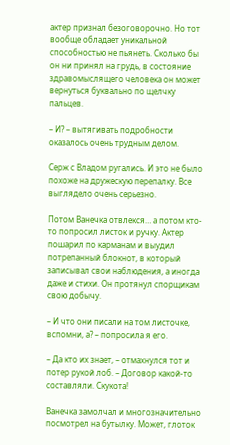актер признал безоговорочно. Но тот вообще обладает уникальной способностью не пьянеть. Сколько бы он ни принял на грудь, в состояние здравомыслящего человека он может вернуться буквально по щелчку пальцев.

– И? – вытягивать подробности оказалось очень трудным делом.

Серж с Владом ругались. И это не было похоже на дружескую перепалку. Все выглядело очень серьезно.

Потом Ванечка отвлекся… а потом кто-то попросил листок и ручку. Актер пошарил по карманам и выудил потрепанный блокнот, в который записывал свои наблюдения, а иногда даже и стихи. Он протянул спорщикам свою добычу.

– И что они писали на том листочке, вспомни, а? – попросила я его.

– Да кто их знает, – отмахнулся тот и потер рукой лоб. – Договор какой-то составляли. Скукота!

Ванечка замолчал и многозначительно посмотрел на бутылку. Может, глоток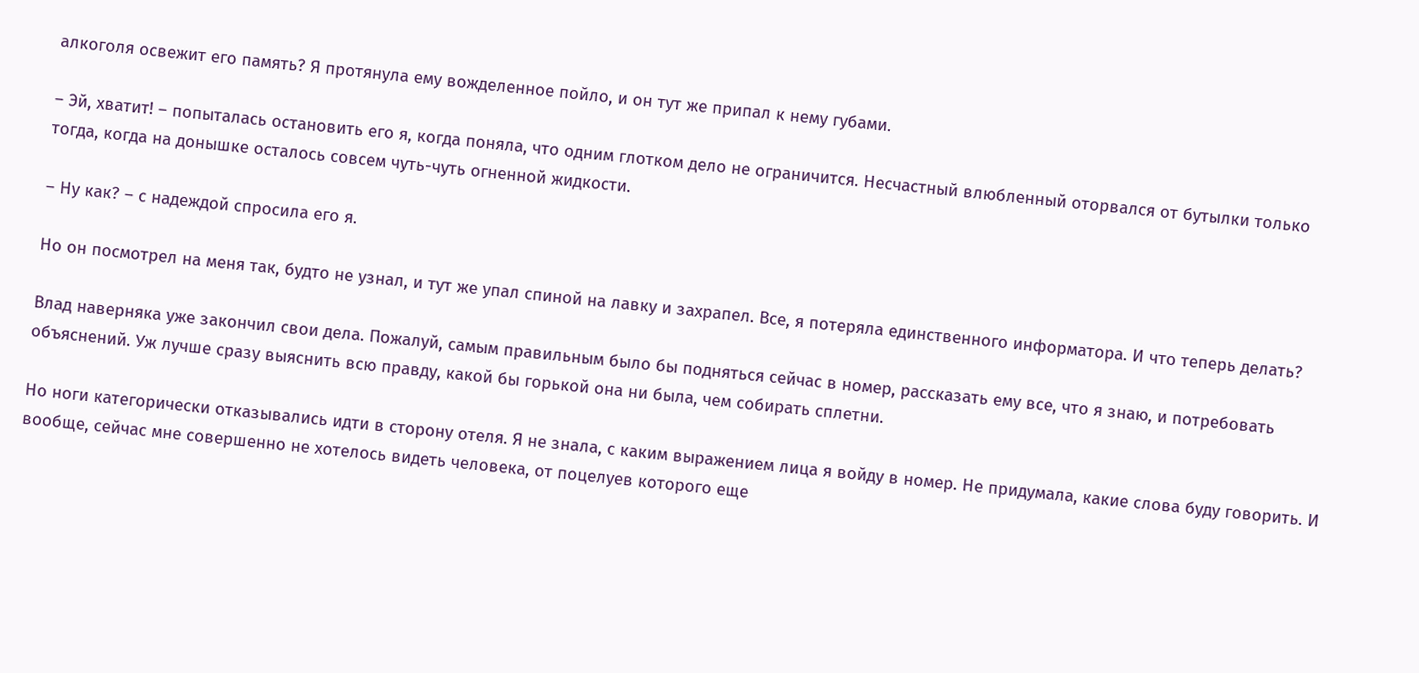алкоголя освежит его память? Я протянула ему вожделенное пойло, и он тут же припал к нему губами.

– Эй, хватит! – попыталась остановить его я, когда поняла, что одним глотком дело не ограничится. Несчастный влюбленный оторвался от бутылки только тогда, когда на донышке осталось совсем чуть-чуть огненной жидкости.

– Ну как? – с надеждой спросила его я.

Но он посмотрел на меня так, будто не узнал, и тут же упал спиной на лавку и захрапел. Все, я потеряла единственного информатора. И что теперь делать?

Влад наверняка уже закончил свои дела. Пожалуй, самым правильным было бы подняться сейчас в номер, рассказать ему все, что я знаю, и потребовать объяснений. Уж лучше сразу выяснить всю правду, какой бы горькой она ни была, чем собирать сплетни.

Но ноги категорически отказывались идти в сторону отеля. Я не знала, с каким выражением лица я войду в номер. Не придумала, какие слова буду говорить. И вообще, сейчас мне совершенно не хотелось видеть человека, от поцелуев которого еще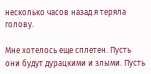несколько часов назад я теряла голову.

Мне хотелось еще сплетен. Пусть они будут дурацкими и злыми. Пусть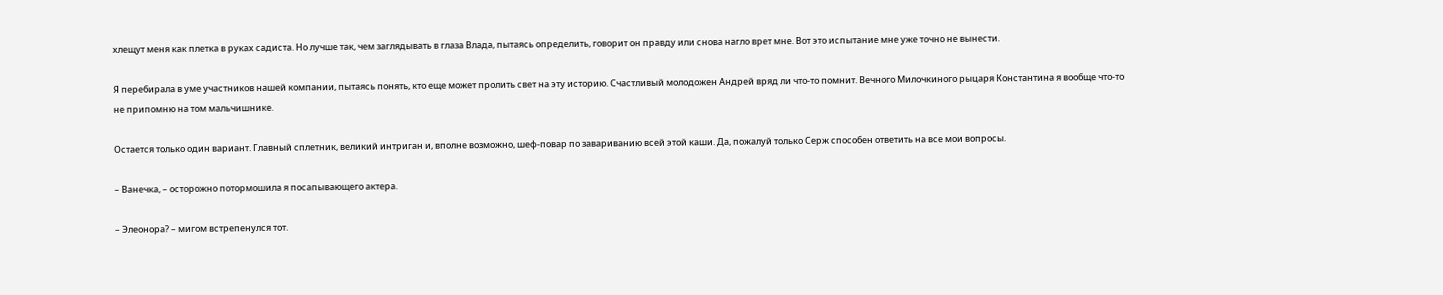хлещут меня как плетка в руках садиста. Но лучше так, чем заглядывать в глаза Влада, пытаясь определить, говорит он правду или снова нагло врет мне. Вот это испытание мне уже точно не вынести.

Я перебирала в уме участников нашей компании, пытаясь понять, кто еще может пролить свет на эту историю. Счастливый молодожен Андрей вряд ли что-то помнит. Вечного Милочкиного рыцаря Константина я вообще что-то не припомню на том мальчишнике.

Остается только один вариант. Главный сплетник, великий интриган и, вполне возможно, шеф-повар по завариванию всей этой каши. Да, пожалуй только Серж способен ответить на все мои вопросы.

– Ванечка, – осторожно потормошила я посапывающего актера.

– Элеонора? – мигом встрепенулся тот.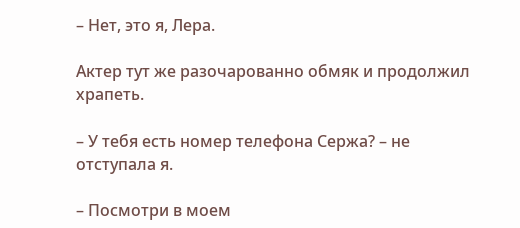– Нет, это я, Лера.

Актер тут же разочарованно обмяк и продолжил храпеть.

– У тебя есть номер телефона Сержа? – не отступала я.

– Посмотри в моем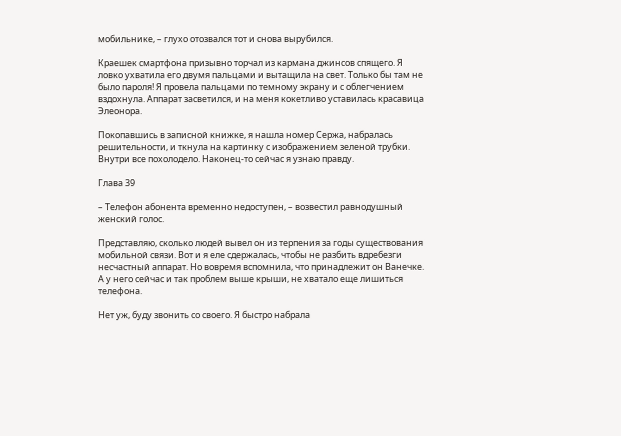мобильнике, – глухо отозвался тот и снова вырубился.

Краешек смартфона призывно торчал из кармана джинсов спящего. Я ловко ухватила его двумя пальцами и вытащила на свет. Только бы там не было пароля! Я провела пальцами по темному экрану и с облегчением вздохнула. Аппарат засветился, и на меня кокетливо уставилась красавица Элеонора.

Покопавшись в записной книжке, я нашла номер Сержа, набралась решительности, и ткнула на картинку с изображением зеленой трубки. Внутри все похолодело. Наконец-то сейчас я узнаю правду.

Глава 39

– Телефон абонента временно недоступен, – возвестил равнодушный женский голос.

Представляю, сколько людей вывел он из терпения за годы существования мобильной связи. Вот и я еле сдержалась, чтобы не разбить вдребезги несчастный аппарат. Но вовремя вспомнила, что принадлежит он Ванечке. А у него сейчас и так проблем выше крыши, не хватало еще лишиться телефона.

Нет уж, буду звонить со своего. Я быстро набрала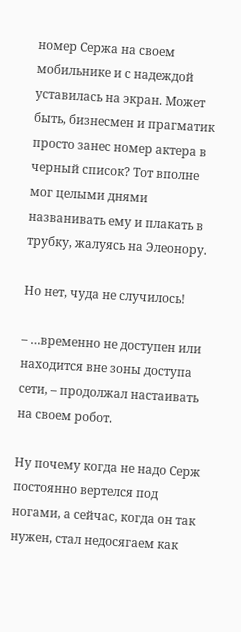номер Сержа на своем мобильнике и с надеждой уставилась на экран. Может быть, бизнесмен и прагматик просто занес номер актера в черный список? Тот вполне мог целыми днями названивать ему и плакать в трубку, жалуясь на Элеонору.

Но нет, чуда не случилось!

– …временно не доступен или находится вне зоны доступа сети, – продолжал настаивать на своем робот.

Ну почему когда не надо Серж постоянно вертелся под ногами, а сейчас, когда он так нужен, стал недосягаем как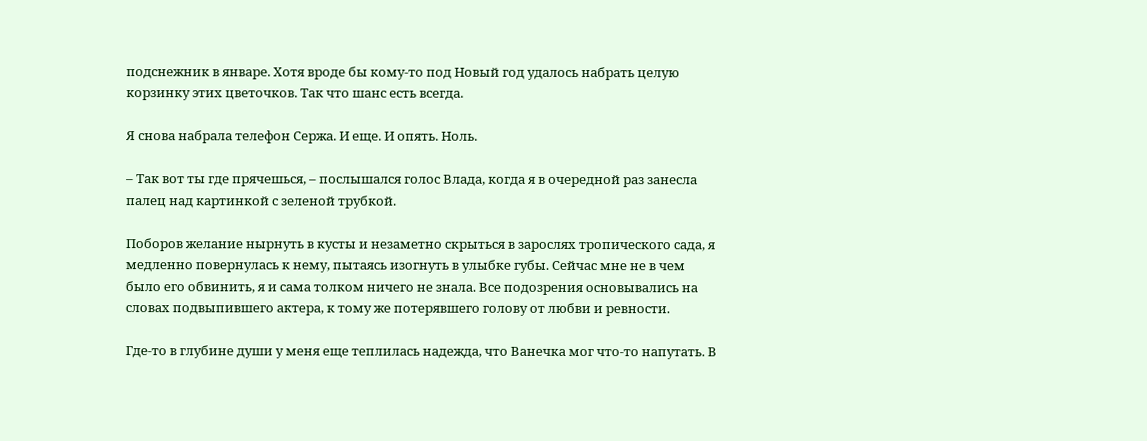подснежник в январе. Хотя вроде бы кому-то под Новый год удалось набрать целую корзинку этих цветочков. Так что шанс есть всегда.

Я снова набрала телефон Сержа. И еще. И опять. Ноль.

– Так вот ты где прячешься, – послышался голос Влада, когда я в очередной раз занесла палец над картинкой с зеленой трубкой.

Поборов желание нырнуть в кусты и незаметно скрыться в зарослях тропического сада, я медленно повернулась к нему, пытаясь изогнуть в улыбке губы. Сейчас мне не в чем было его обвинить, я и сама толком ничего не знала. Все подозрения основывались на словах подвыпившего актера, к тому же потерявшего голову от любви и ревности.

Где-то в глубине души у меня еще теплилась надежда, что Ванечка мог что-то напутать. В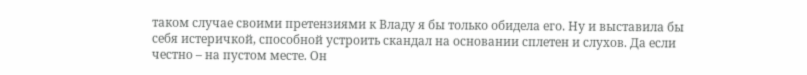таком случае своими претензиями к Владу я бы только обидела его. Ну и выставила бы себя истеричкой, способной устроить скандал на основании сплетен и слухов. Да если честно – на пустом месте. Он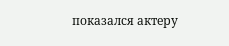показался актеру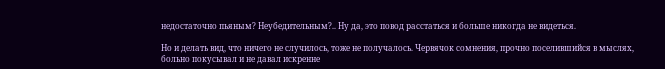недостаточно пьяным? Неубедительным?.. Ну да, это повод расстаться и больше никогда не видеться.

Но и делать вид, что ничего не случилось, тоже не получалось. Червячок сомнения, прочно поселившийся в мыслях, больно покусывал и не давал искренне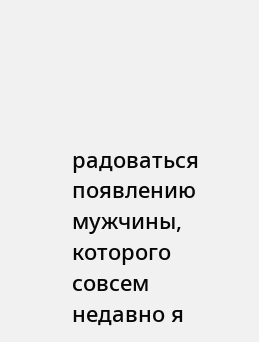радоваться появлению мужчины, которого совсем недавно я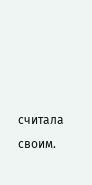считала своим.